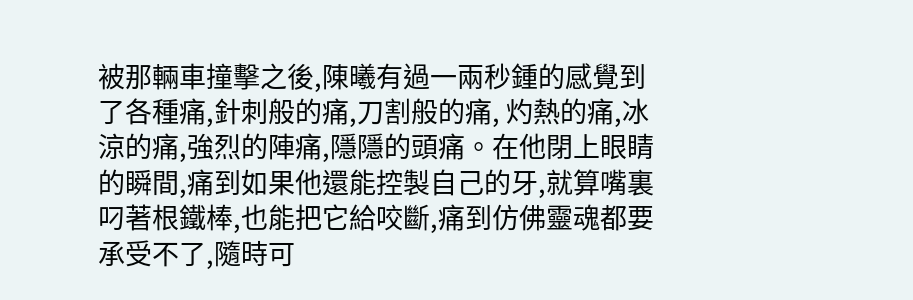被那輛車撞擊之後,陳曦有過一兩秒鍾的感覺到了各種痛,針刺般的痛,刀割般的痛, 灼熱的痛,冰涼的痛,強烈的陣痛,隱隱的頭痛。在他閉上眼睛的瞬間,痛到如果他還能控製自己的牙,就算嘴裏叼著根鐵棒,也能把它給咬斷,痛到仿佛靈魂都要承受不了,隨時可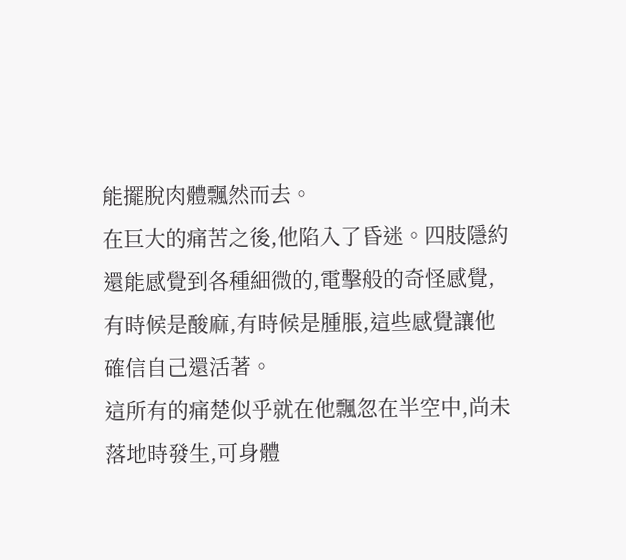能擺脫肉體飄然而去。
在巨大的痛苦之後,他陷入了昏迷。四肢隱約還能感覺到各種細微的,電擊般的奇怪感覺,有時候是酸麻,有時候是腫脹,這些感覺讓他確信自己還活著。
這所有的痛楚似乎就在他飄忽在半空中,尚未落地時發生,可身體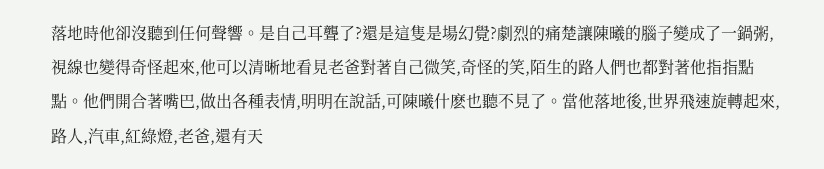落地時他卻沒聽到任何聲響。是自己耳聾了?還是這隻是場幻覺?劇烈的痛楚讓陳曦的腦子變成了一鍋粥,視線也變得奇怪起來,他可以清晰地看見老爸對著自己微笑,奇怪的笑,陌生的路人們也都對著他指指點點。他們開合著嘴巴,做出各種表情,明明在說話,可陳曦什麽也聽不見了。當他落地後,世界飛速旋轉起來,路人,汽車,紅綠燈,老爸,還有天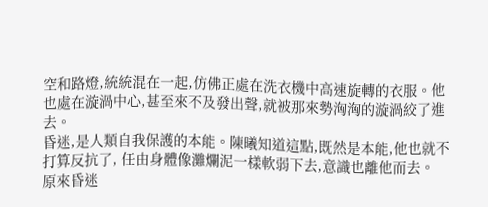空和路燈,統統混在一起,仿佛正處在洗衣機中高速旋轉的衣服。他也處在漩渦中心,甚至來不及發出聲,就被那來勢洶洶的漩渦絞了進去。
昏迷,是人類自我保護的本能。陳曦知道這點,既然是本能,他也就不打算反抗了, 任由身體像灘爛泥一樣軟弱下去,意識也離他而去。
原來昏迷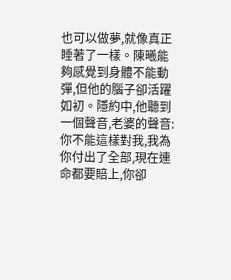也可以做夢,就像真正睡著了一樣。陳曦能夠感覺到身體不能動彈,但他的腦子卻活躍如初。隱約中,他聽到一個聲音,老婆的聲音:你不能這樣對我,我為你付出了全部,現在連命都要賠上,你卻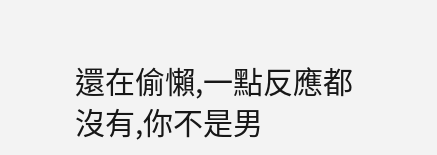還在偷懶,一點反應都沒有,你不是男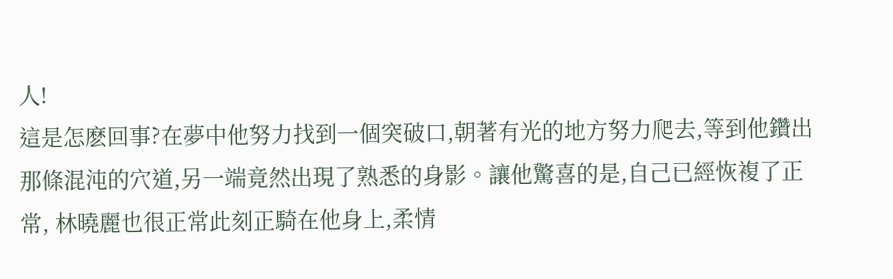人!
這是怎麽回事?在夢中他努力找到一個突破口,朝著有光的地方努力爬去,等到他鑽出那條混沌的穴道,另一端竟然出現了熟悉的身影。讓他驚喜的是,自己已經恢複了正常, 林曉麗也很正常此刻正騎在他身上,柔情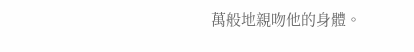萬般地親吻他的身體。